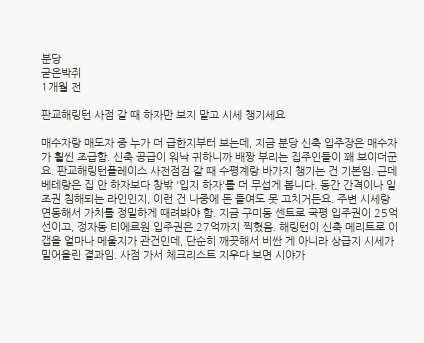분당
굳은박쥐
1개월 전

판교해링턴 사점 갈 때 하자만 보지 말고 시세 챙기세요

매수자랑 매도자 중 누가 더 급한지부터 보는데, 지금 분당 신축 입주장은 매수자가 훨씬 조급함. 신축 공급이 워낙 귀하니까 배짱 부리는 집주인들이 꽤 보이더군요. 판교해링턴플레이스 사전점검 갈 때 수평계랑 바가지 챙기는 건 기본임. 근데 베테랑은 집 안 하자보다 창밖 '입지 하자'를 더 무섭게 봅니다. 동간 간격이나 일조권 침해되는 라인인지, 이런 건 나중에 돈 들여도 못 고치거든요. 주변 시세랑 연동해서 가치를 정밀하게 때려봐야 함. 지금 구미동 센트로 국평 입주권이 25억 선이고, 정자동 티에르원 입주권은 27억까지 찍혔음. 해링턴이 신축 메리트로 이 갭을 얼마나 메울지가 관건인데, 단순히 깨끗해서 비싼 게 아니라 상급지 시세가 밀어올린 결과임. 사점 가서 체크리스트 지우다 보면 시야가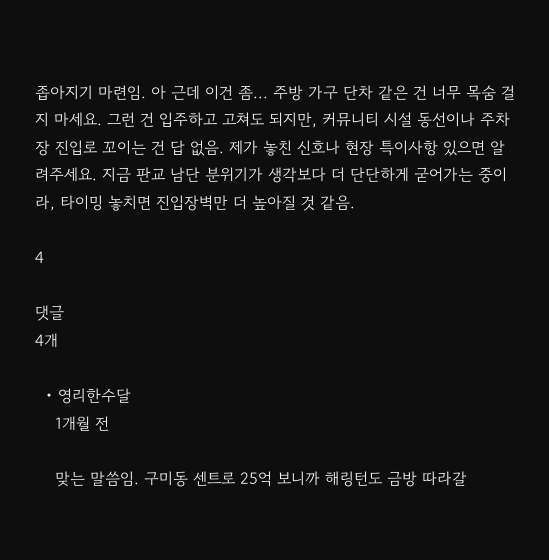좁아지기 마련임. 아 근데 이건 좀... 주방 가구 단차 같은 건 너무 목숨 걸지 마세요. 그런 건 입주하고 고쳐도 되지만, 커뮤니티 시설 동선이나 주차장 진입로 꼬이는 건 답 없음. 제가 놓친 신호나 현장 특이사항 있으면 알려주세요. 지금 판교 남단 분위기가 생각보다 더 단단하게 굳어가는 중이라, 타이밍 놓치면 진입장벽만 더 높아질 것 같음.

4

댓글
4개

  • 영리한수달
    1개월 전

    맞는 말씀임. 구미동 센트로 25억 보니까 해링턴도 금방 따라갈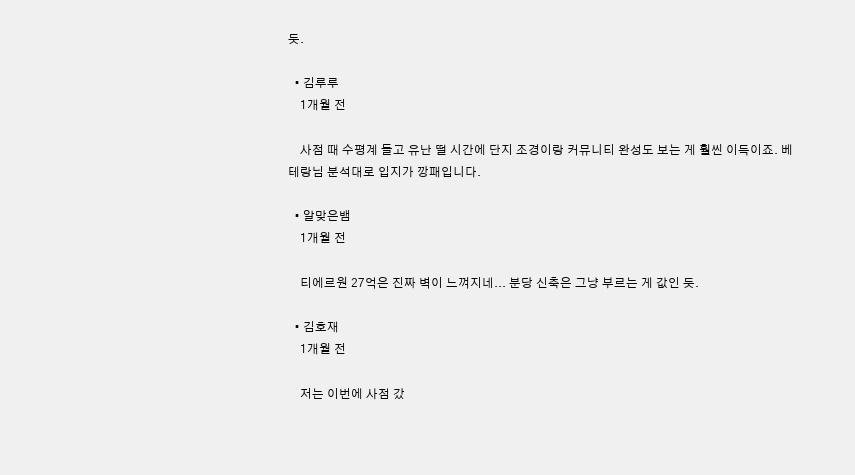듯.

  • 김루루
    1개월 전

    사점 때 수평계 들고 유난 떨 시간에 단지 조경이랑 커뮤니티 완성도 보는 게 훨씬 이득이죠. 베테랑님 분석대로 입지가 깡패입니다.

  • 알맞은뱀
    1개월 전

    티에르원 27억은 진짜 벽이 느껴지네... 분당 신축은 그냥 부르는 게 값인 듯.

  • 김호재
    1개월 전

    저는 이번에 사점 갔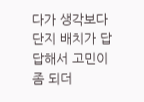다가 생각보다 단지 배치가 답답해서 고민이 좀 되더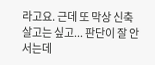라고요. 근데 또 막상 신축 살고는 싶고... 판단이 잘 안 서는데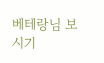베테랑님 보시기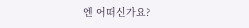엔 어떠신가요?